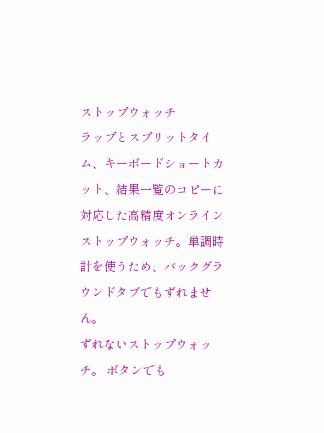ストップウォッチ
ラップとスプリットタイム、キーボードショートカット、結果一覧のコピーに対応した高精度オンラインストップウォッチ。単調時計を使うため、バックグラウンドタブでもずれません。
ずれないストップウォッチ。 ボタンでも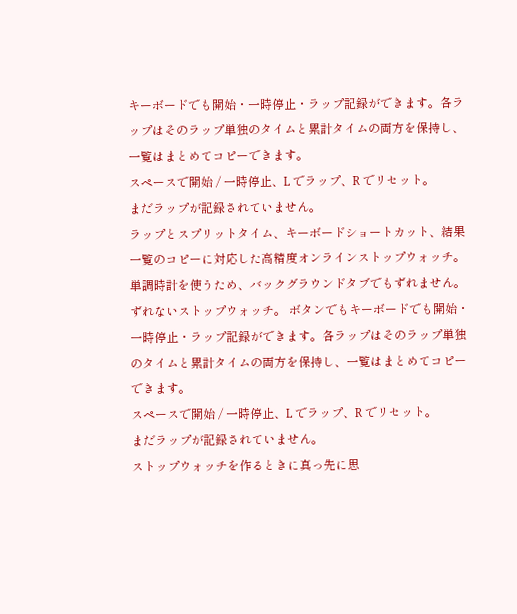キーボードでも開始・一時停止・ラップ記録ができます。各ラップはそのラップ単独のタイムと累計タイムの両方を保持し、一覧はまとめてコピーできます。
スペースで開始 / 一時停止、L でラップ、R でリセット。
まだラップが記録されていません。
ラップとスプリットタイム、キーボードショートカット、結果一覧のコピーに対応した高精度オンラインストップウォッチ。単調時計を使うため、バックグラウンドタブでもずれません。
ずれないストップウォッチ。 ボタンでもキーボードでも開始・一時停止・ラップ記録ができます。各ラップはそのラップ単独のタイムと累計タイムの両方を保持し、一覧はまとめてコピーできます。
スペースで開始 / 一時停止、L でラップ、R でリセット。
まだラップが記録されていません。
ストップウォッチを作るときに真っ先に思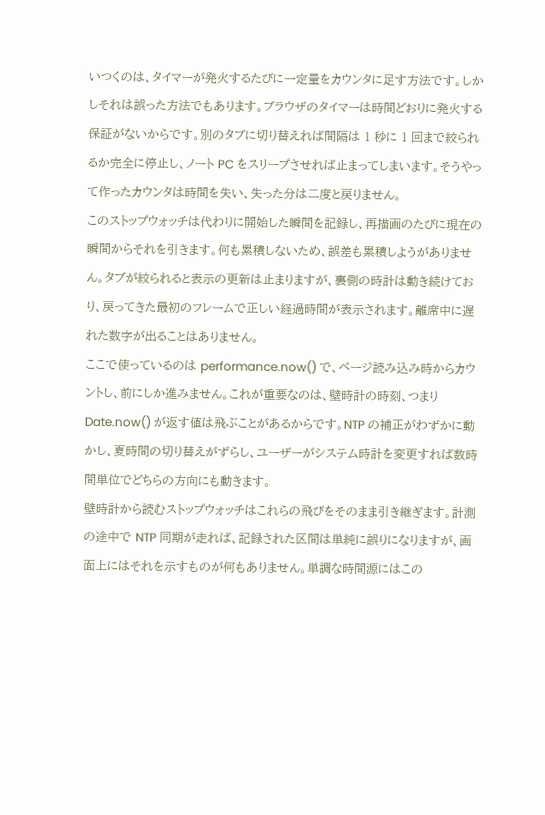いつくのは、タイマーが発火するたびに一定量をカウンタに足す方法です。しかしそれは誤った方法でもあります。ブラウザのタイマーは時間どおりに発火する保証がないからです。別のタブに切り替えれば間隔は 1 秒に 1 回まで絞られるか完全に停止し、ノート PC をスリープさせれば止まってしまいます。そうやって作ったカウンタは時間を失い、失った分は二度と戻りません。
このストップウォッチは代わりに開始した瞬間を記録し、再描画のたびに現在の瞬間からそれを引きます。何も累積しないため、誤差も累積しようがありません。タブが絞られると表示の更新は止まりますが、裏側の時計は動き続けており、戻ってきた最初のフレームで正しい経過時間が表示されます。離席中に遅れた数字が出ることはありません。
ここで使っているのは performance.now() で、ページ読み込み時からカウントし、前にしか進みません。これが重要なのは、壁時計の時刻、つまり Date.now() が返す値は飛ぶことがあるからです。NTP の補正がわずかに動かし、夏時間の切り替えがずらし、ユーザーがシステム時計を変更すれば数時間単位でどちらの方向にも動きます。
壁時計から読むストップウォッチはこれらの飛びをそのまま引き継ぎます。計測の途中で NTP 同期が走れば、記録された区間は単純に誤りになりますが、画面上にはそれを示すものが何もありません。単調な時間源にはこの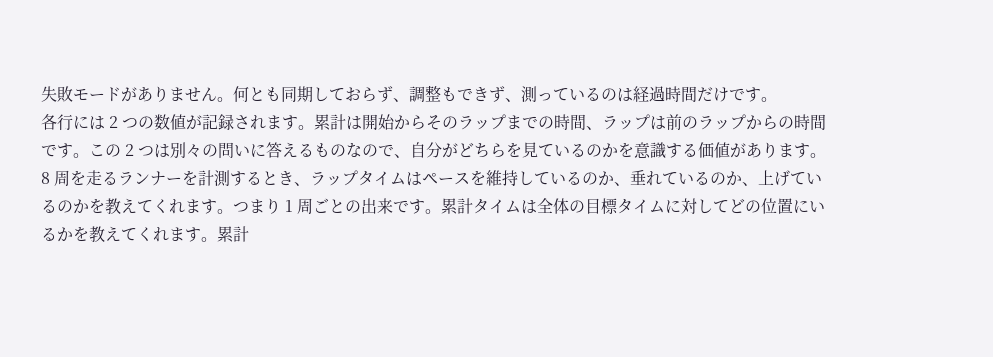失敗モードがありません。何とも同期しておらず、調整もできず、測っているのは経過時間だけです。
各行には 2 つの数値が記録されます。累計は開始からそのラップまでの時間、ラップは前のラップからの時間です。この 2 つは別々の問いに答えるものなので、自分がどちらを見ているのかを意識する価値があります。
8 周を走るランナーを計測するとき、ラップタイムはペースを維持しているのか、垂れているのか、上げているのかを教えてくれます。つまり 1 周ごとの出来です。累計タイムは全体の目標タイムに対してどの位置にいるかを教えてくれます。累計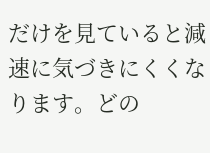だけを見ていると減速に気づきにくくなります。どの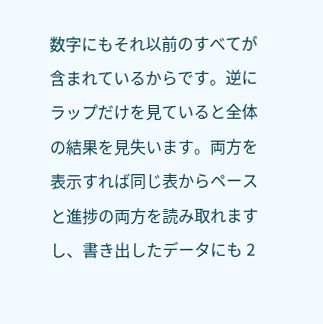数字にもそれ以前のすべてが含まれているからです。逆にラップだけを見ていると全体の結果を見失います。両方を表示すれば同じ表からペースと進捗の両方を読み取れますし、書き出したデータにも 2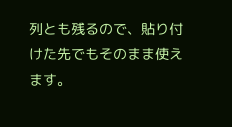列とも残るので、貼り付けた先でもそのまま使えます。